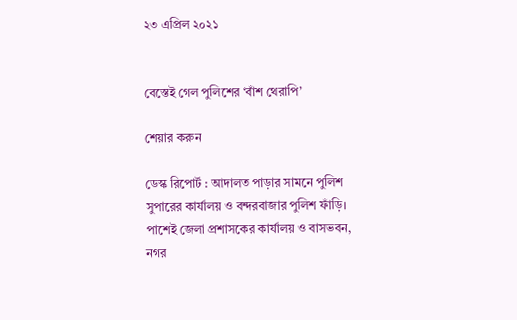২৩ এপ্রিল ২০২১


বেস্তেই গেল পুলিশের ‘বাঁশ থেরাপি’

শেয়ার করুন

ডেস্ক রিপোর্ট : আদালত পাড়ার সামনে পুলিশ সুপারের কার্যালয় ও বন্দরবাজার পুলিশ ফাঁড়ি। পাশেই জেলা প্রশাসকের কার্যালয় ও বাসভবন, নগর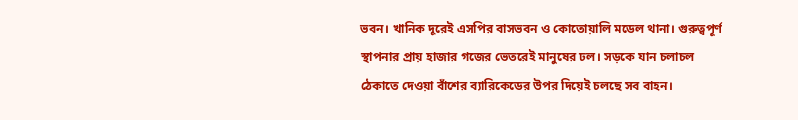ভবন। খানিক দূরেই এসপির বাসভবন ও কোতোয়ালি মডেল থানা। গুরুত্বপূর্ণ স্থাপনার প্রায় হাজার গজের ভেতরেই মানুষের ঢল। সড়কে যান চলাচল ঠেকাতে দেওয়া বাঁশের ব্যারিকেডের উপর দিয়েই চলছে সব বাহন।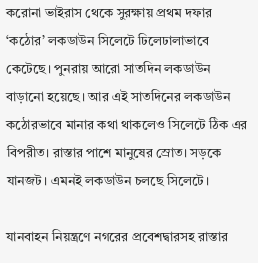করোনা ভাইরাস থেকে সুরক্ষায় প্রথম দফার ‘কঠোর’ লকডাউন সিলেটে ঢিলেঢালাভাবে কেটেছে। পুনরায় আরো সাতদিন লকডাউন বাড়ানো হয়েছে। আর এই সাতদিনের লকডাউন কঠোরভাবে মানার কথা থাকলেও সিলেটে ঠিক এর বিপরীত। রাস্তার পাশে মানুষের স্রোত। সড়কে যানজট। এমনই লকডাউন চলছে সিলেটে।

যানবাহন নিয়ন্ত্রণে নগরের প্রবেশদ্বারসহ রাস্তার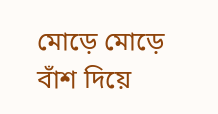মোড়ে মোড়ে বাঁশ দিয়ে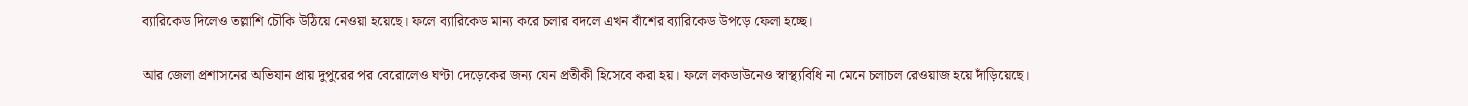ব্যারিকেড দিলেও তল্লাশি চৌকি উঠিয়ে নেওয়া হয়েছে। ফলে ব্যারিকেড মান্য করে চলার বদলে এখন বাঁশের ব্যারিকেড উপড়ে ফেলা হচ্ছে।

আর জেলা প্রশাসনের অভিযান প্রায় দুপুরের পর বেরোলেও ঘণ্টা দেড়েকের জন্য যেন প্রতীকী হিসেবে করা হয়। ফলে লকডাউনেও স্বাস্থ্যবিধি না মেনে চলাচল রেওয়াজ হয়ে দাঁড়িয়েছে।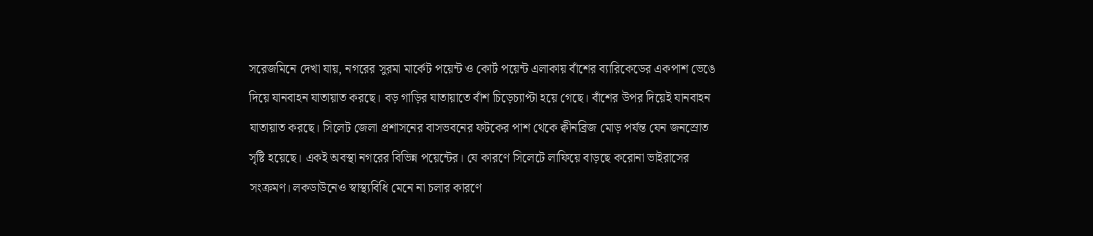সরেজমিনে দেখা যায়, নগরের সুরমা মার্কেট পয়েন্ট ও কোর্ট পয়েন্ট এলাকায় বাঁশের ব্যারিকেডের একপাশ ভেঙে দিয়ে যানবাহন যাতায়াত করছে। বড় গাড়ির যাতায়াতে বাঁশ চিড়েচ্যাপ্টা হয়ে গেছে। বাঁশের উপর দিয়েই যানবাহন যাতায়াত করছে। সিলেট জেলা প্রশাসনের বাসভবনের ফটকের পাশ থেকে ক্বীনব্রিজ মোড় পর্যন্ত যেন জনস্রোত সৃষ্টি হয়েছে। একই অবস্থা নগরের বিভিন্ন পয়েন্টের। যে কারণে সিলেটে লাফিয়ে বাড়ছে করোনা ভাইরাসের সংক্রমণ। লকডাউনেও স্বাস্থ্যবিধি মেনে না চলার কারণে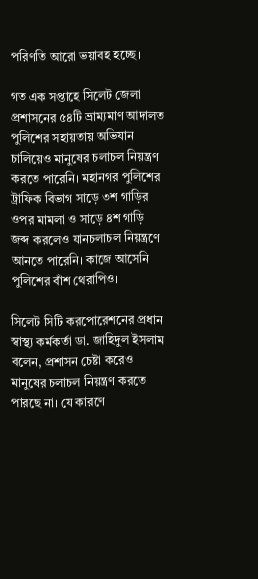পরিণতি আরো ভয়াবহ হচ্ছে।

গত এক সপ্তাহে সিলেট জেলা প্রশাসনের ৫৪টি ভ্রাম্যমাণ আদালত পুলিশের সহায়তায় অভিযান চালিয়েও মানুষের চলাচল নিয়ন্ত্রণ করতে পারেনি। মহানগর পুলিশের ট্রাফিক বিভাগ সাড়ে ৩শ গাড়ির ওপর মামলা ও সাড়ে ৪শ গাড়ি জব্দ করলেও যানচলাচল নিয়ন্ত্রণে আনতে পারেনি। কাজে আসেনি পুলিশের বাঁশ থেরাপিও।

সিলেট সিটি করপোরেশনের প্রধান স্বাস্থ্য কর্মকর্তা ডা. জাহিদুল ইসলাম বলেন, প্রশাসন চেষ্টা করেও মানুষের চলাচল নিয়ন্ত্রণ করতে পারছে না। যে কারণে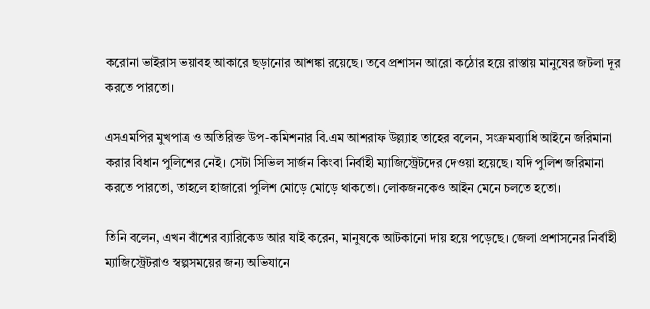করোনা ভাইরাস ভয়াবহ আকারে ছড়ানোর আশঙ্কা রয়েছে। তবে প্রশাসন আরো কঠোর হয়ে রাস্তায় মানুষের জটলা দূর করতে পারতো।

এসএমপির মুখপাত্র ও অতিরিক্ত উপ-কমিশনার বি.এম আশরাফ উল্ল্যাহ তাহের বলেন, সংক্রমব্যাধি আইনে জরিমানা করার বিধান পুলিশের নেই। সেটা সিভিল সার্জন কিংবা নির্বাহী ম্যাজিস্ট্রেটদের দেওয়া হয়েছে। যদি পুলিশ জরিমানা করতে পারতো, তাহলে হাজারো পুলিশ মোড়ে মোড়ে থাকতো। লোকজনকেও আইন মেনে চলতে হতো।

তিনি বলেন, এখন বাঁশের ব্যারিকেড আর যাই করেন, মানুষকে আটকানো দায় হয়ে পড়েছে। জেলা প্রশাসনের নির্বাহী ম্যাজিস্ট্রেটরাও স্বল্পসময়ের জন্য অভিযানে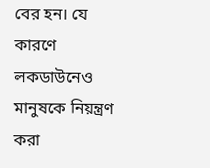বের হন। যে কারণে লকডাউনেও মানুষকে নিয়ন্ত্রণ করা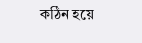কঠিন হয়ে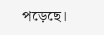পড়েছে।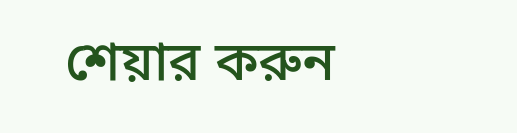শেয়ার করুন